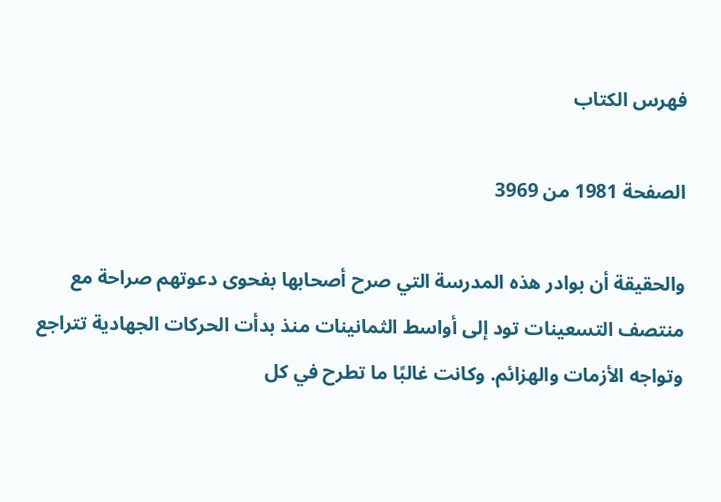فهرس الكتاب

الصفحة 1981 من 3969

والحقيقة أن بوادر هذه المدرسة التي صرح أصحابها بفحوى دعوتهم صراحة مع منتصف التسعينات تود إلى أواسط الثمانينات منذ بدأت الحركات الجهادية تتراجع وتواجه الأزمات والهزائم. وكانت غالبًا ما تطرح في كل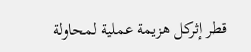قطر إثركل هزيمة عملية لمحاولة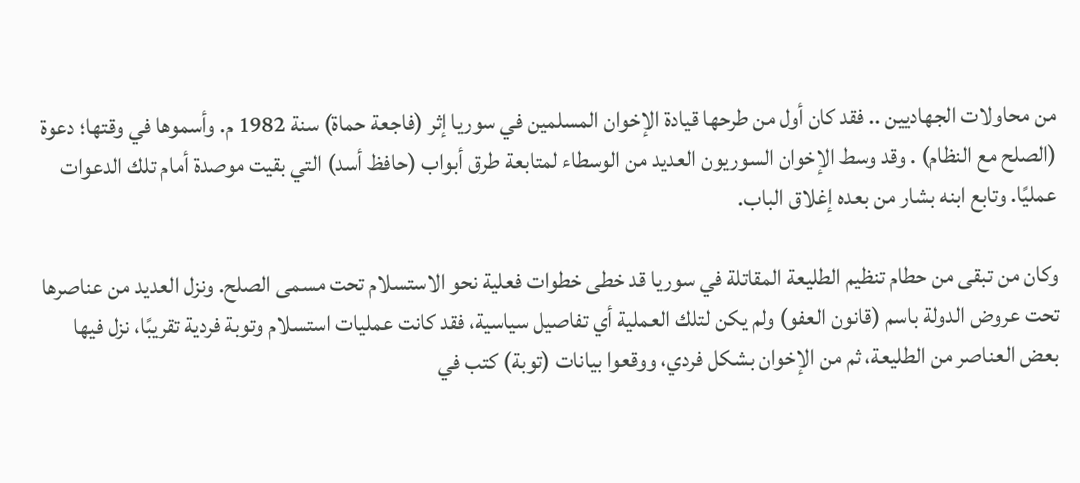من محاولات الجهاديين .. فقد كان أول من طرحها قيادة الإخوان المسلمين في سوريا إثر (فاجعة حماة) سنة 1982 م. وأسموها في وقتها؛ دعوة (الصلح مع النظام) . وقد وسط الإخوان السوريون العديد من الوسطاء لمتابعة طرق أبواب (حافظ أسد) التي بقيت موصدة أمام تلك الدعوات عمليًا. وتابع ابنه بشار من بعده إغلاق الباب.

وكان من تبقى من حطام تنظيم الطليعة المقاتلة في سوريا قد خطى خطوات فعلية نحو الاستسلام تحت مسمى الصلح. ونزل العديد من عناصرها تحت عروض الدولة باسم (قانون العفو) ولم يكن لتلك العملية أي تفاصيل سياسية، فقد كانت عمليات استسلام وتوبة فردية تقريبًا، نزل فيها بعض العناصر من الطليعة، ثم من الإخوان بشكل فردي، ووقعوا بيانات (توبة) كتب في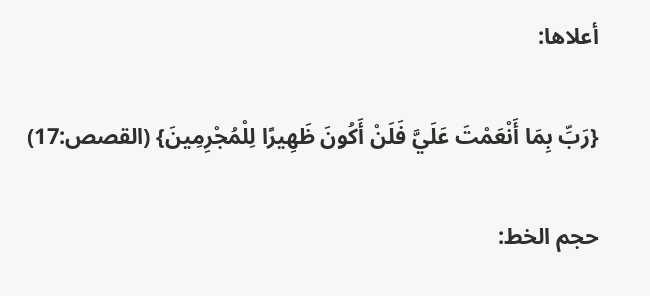أعلاها:

{رَبِّ بِمَا أَنْعَمْتَ عَلَيَّ فَلَنْ أَكُونَ ظَهِيرًا لِلْمُجْرِمِينَ} (القصص:17)

حجم الخط: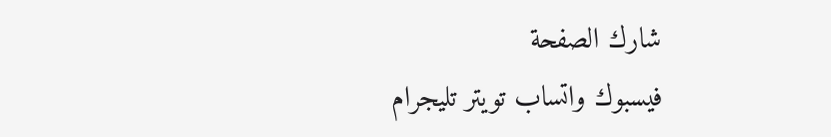شارك الصفحة
فيسبوك واتساب تويتر تليجرام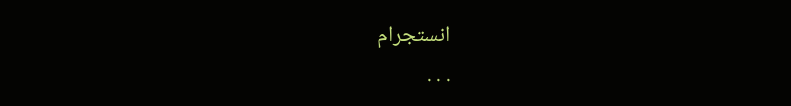انستجرام
. . .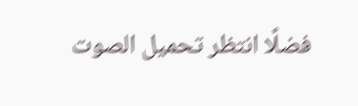فضلًا انتظر تحميل الصوت